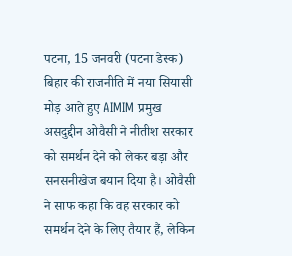पटना, 15 जनवरी (पटना डेस्क) बिहार की राजनीति में नया सियासी मोड़ आते हुए AIMIM प्रमुख असदुद्दीन ओवैसी ने नीतीश सरकार को समर्थन देने को लेकर बड़ा और सनसनीखेज बयान दिया है। ओवैसी ने साफ कहा कि वह सरकार को समर्थन देने के लिए तैयार हैं, लेकिन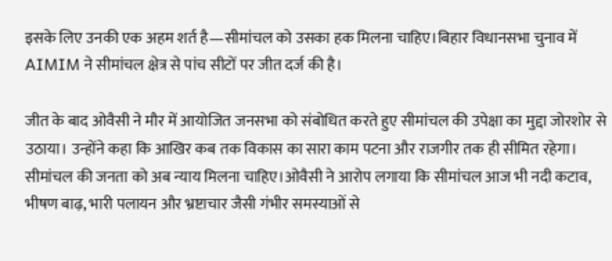इसके लिए उनकी एक अहम शर्त है—सीमांचल को उसका हक मिलना चाहिए।बिहार विधानसभा चुनाव में AIMIM ने सीमांचल क्षेत्र से पांच सीटों पर जीत दर्ज की है।

जीत के बाद ओवैसी ने मौर में आयोजित जनसभा को संबोधित करते हुए सीमांचल की उपेक्षा का मुद्दा जोरशोर से उठाया। उन्होंने कहा कि आखिर कब तक विकास का सारा काम पटना और राजगीर तक ही सीमित रहेगा। सीमांचल की जनता को अब न्याय मिलना चाहिए।ओवैसी ने आरोप लगाया कि सीमांचल आज भी नदी कटाव, भीषण बाढ़, भारी पलायन और भ्रष्टाचार जैसी गंभीर समस्याओं से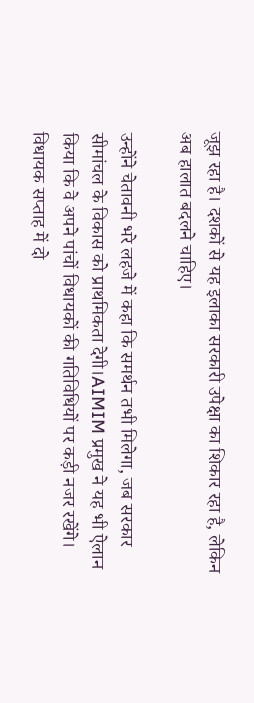जूझ रहा है। दशकों से यह इलाका सरकारी उपेक्षा का शिकार रहा है, लेकिन अब हालात बदलने चाहिए।

उन्होंने चेतावनी भरे लहजे में कहा कि समर्थन तभी मिलेगा, जब सरकार सीमांचल के विकास को प्राथमिकता देगी।AIMIM प्रमुख ने यह भी ऐलान किया कि वे अपने पांचों विधायकों की गतिविधियों पर कड़ी नजर रखेंगे। विधायक सप्ताह में दो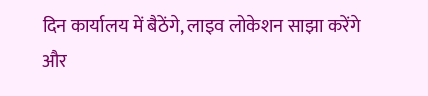दिन कार्यालय में बैठेंगे, लाइव लोकेशन साझा करेंगे और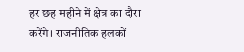हर छह महीने में क्षेत्र का दौरा करेंगे। राजनीतिक हलकों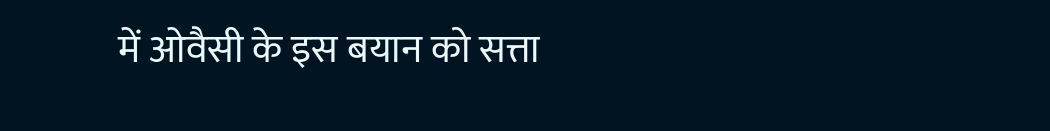में ओवैसी के इस बयान को सत्ता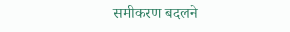समीकरण बदलने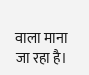वाला माना जा रहा है।